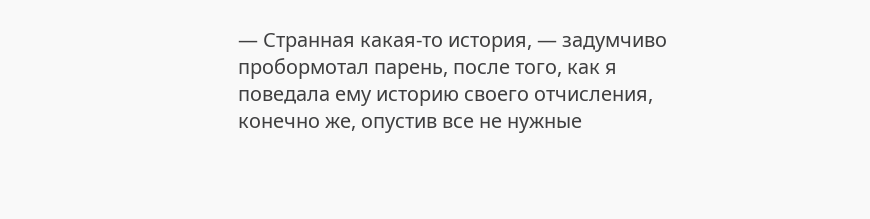— Странная какая-то история, — задумчиво пробормотал парень, после того, как я поведала ему историю своего отчисления, конечно же, опустив все не нужные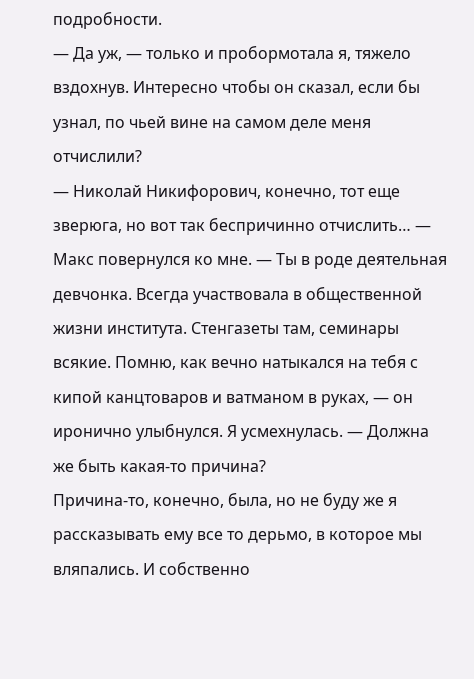подробности.
— Да уж, — только и пробормотала я, тяжело вздохнув. Интересно чтобы он сказал, если бы узнал, по чьей вине на самом деле меня отчислили?
— Николай Никифорович, конечно, тот еще зверюга, но вот так беспричинно отчислить… — Макс повернулся ко мне. — Ты в роде деятельная девчонка. Всегда участвовала в общественной жизни института. Стенгазеты там, семинары всякие. Помню, как вечно натыкался на тебя с кипой канцтоваров и ватманом в руках, — он иронично улыбнулся. Я усмехнулась. — Должна же быть какая-то причина?
Причина-то, конечно, была, но не буду же я рассказывать ему все то дерьмо, в которое мы вляпались. И собственно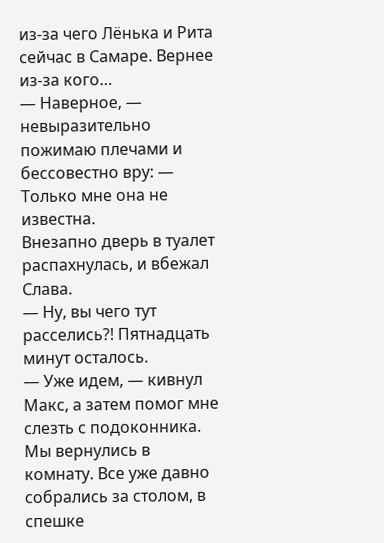из-за чего Лёнька и Рита сейчас в Самаре. Вернее из-за кого…
— Наверное, — невыразительно пожимаю плечами и бессовестно вру: — Только мне она не известна.
Внезапно дверь в туалет распахнулась, и вбежал Слава.
— Ну, вы чего тут расселись?! Пятнадцать минут осталось.
— Уже идем, — кивнул Макс, а затем помог мне слезть с подоконника.
Мы вернулись в комнату. Все уже давно собрались за столом, в спешке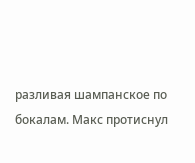разливая шампанское по бокалам. Макс протиснул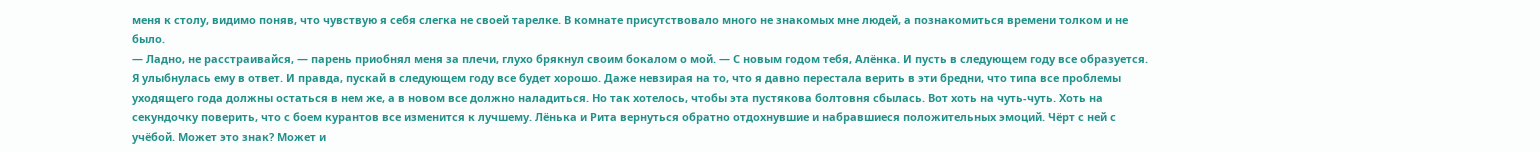меня к столу, видимо поняв, что чувствую я себя слегка не своей тарелке. В комнате присутствовало много не знакомых мне людей, а познакомиться времени толком и не было.
— Ладно, не расстраивайся, — парень приобнял меня за плечи, глухо брякнул своим бокалом о мой. — С новым годом тебя, Алёнка. И пусть в следующем году все образуется.
Я улыбнулась ему в ответ. И правда, пускай в следующем году все будет хорошо. Даже невзирая на то, что я давно перестала верить в эти бредни, что типа все проблемы уходящего года должны остаться в нем же, а в новом все должно наладиться. Но так хотелось, чтобы эта пустякова болтовня сбылась. Вот хоть на чуть-чуть. Хоть на секундочку поверить, что с боем курантов все изменится к лучшему. Лёнька и Рита вернуться обратно отдохнувшие и набравшиеся положительных эмоций. Чёрт с ней с учёбой. Может это знак? Может и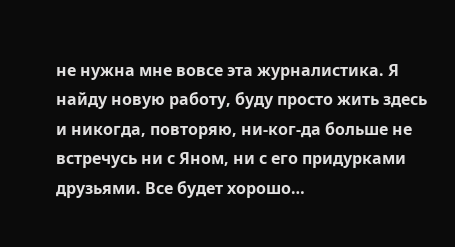не нужна мне вовсе эта журналистика. Я найду новую работу, буду просто жить здесь и никогда, повторяю, ни-ког-да больше не встречусь ни с Яном, ни с его придурками друзьями. Все будет хорошо…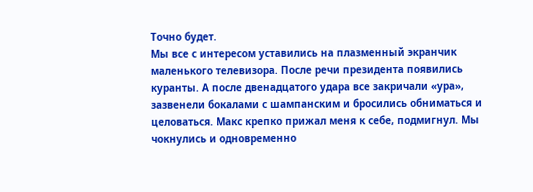Точно будет.
Мы все с интересом уставились на плазменный экранчик маленького телевизора. После речи президента появились куранты. А после двенадцатого удара все закричали «ура», зазвенели бокалами с шампанским и бросились обниматься и целоваться. Макс крепко прижал меня к себе, подмигнул. Мы чокнулись и одновременно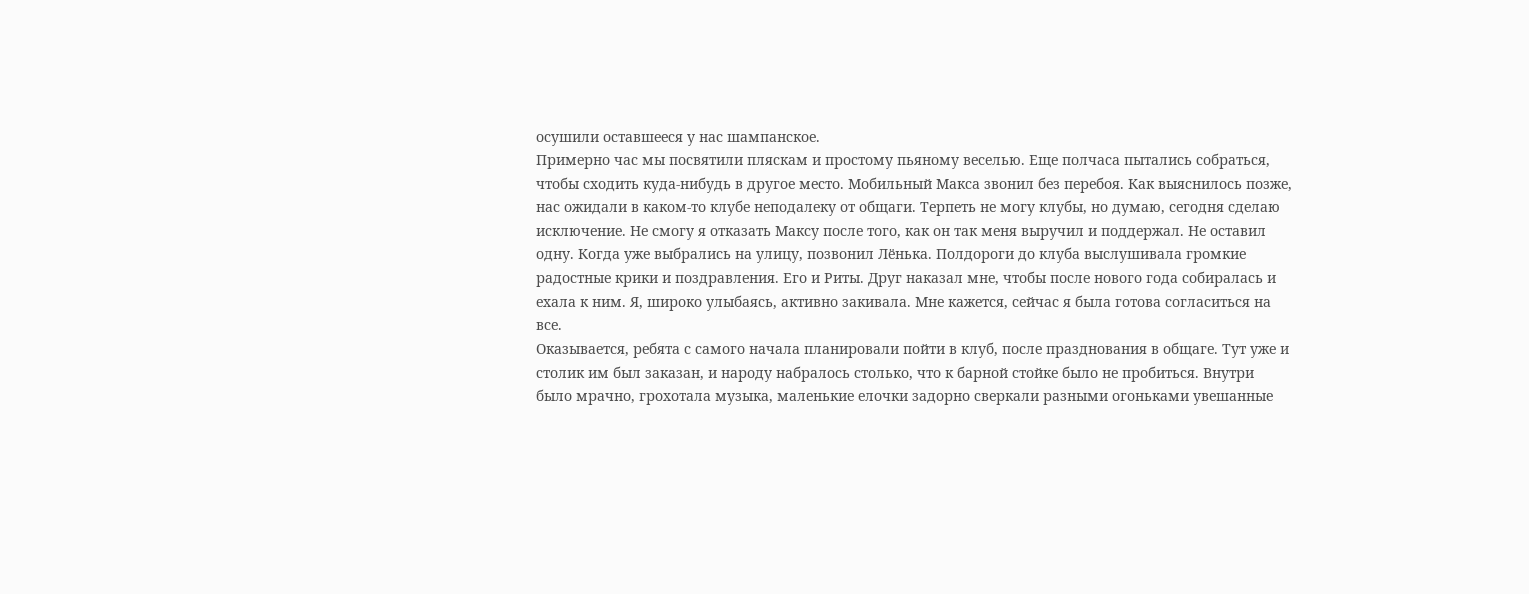осушили оставшееся у нас шампанское.
Примерно час мы посвятили пляскам и простому пьяному веселью. Еще полчаса пытались собраться, чтобы сходить куда-нибудь в другое место. Мобильный Макса звонил без перебоя. Как выяснилось позже, нас ожидали в каком-то клубе неподалеку от общаги. Терпеть не могу клубы, но думаю, сегодня сделаю исключение. Не смогу я отказать Максу после того, как он так меня выручил и поддержал. Не оставил одну. Когда уже выбрались на улицу, позвонил Лёнька. Полдороги до клуба выслушивала громкие радостные крики и поздравления. Его и Риты. Друг наказал мне, чтобы после нового года собиралась и ехала к ним. Я, широко улыбаясь, активно закивала. Мне кажется, сейчас я была готова согласиться на все.
Оказывается, ребята с самого начала планировали пойти в клуб, после празднования в общаге. Тут уже и столик им был заказан, и народу набралось столько, что к барной стойке было не пробиться. Внутри было мрачно, грохотала музыка, маленькие елочки задорно сверкали разными огоньками увешанные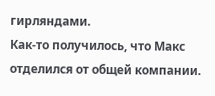гирляндами.
Как-то получилось, что Макс отделился от общей компании.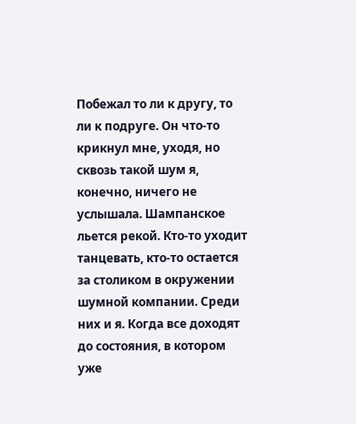Побежал то ли к другу, то ли к подруге. Он что-то крикнул мне, уходя, но сквозь такой шум я, конечно, ничего не услышала. Шампанское льется рекой. Кто-то уходит танцевать, кто-то остается за столиком в окружении шумной компании. Среди них и я. Когда все доходят до состояния, в котором уже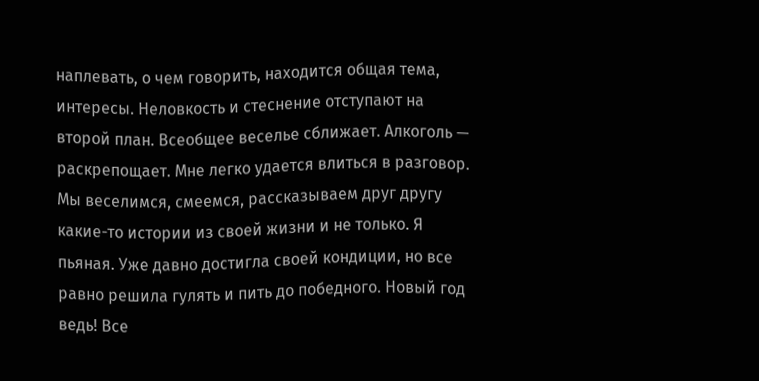наплевать, о чем говорить, находится общая тема, интересы. Неловкость и стеснение отступают на второй план. Всеобщее веселье сближает. Алкоголь — раскрепощает. Мне легко удается влиться в разговор. Мы веселимся, смеемся, рассказываем друг другу какие-то истории из своей жизни и не только. Я пьяная. Уже давно достигла своей кондиции, но все равно решила гулять и пить до победного. Новый год ведь! Все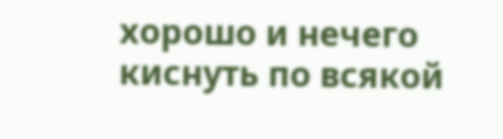хорошо и нечего киснуть по всякой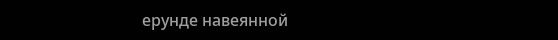ерунде навеянной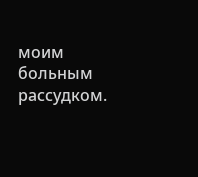моим больным рассудком.